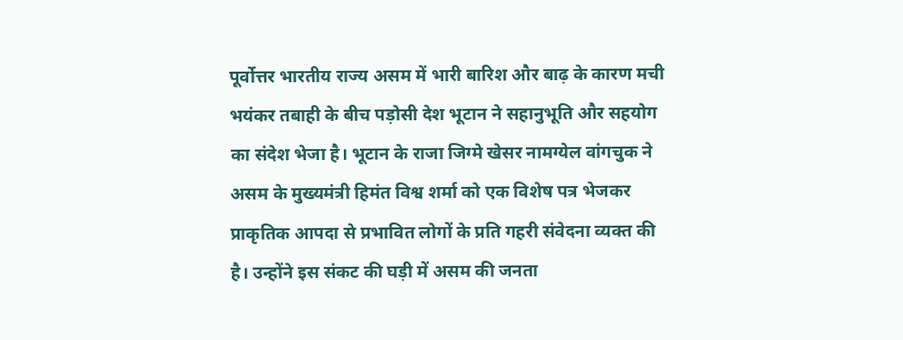पूर्वोत्तर भारतीय राज्य असम में भारी बारिश और बाढ़ के कारण मची भयंकर तबाही के बीच पड़ोसी देश भूटान ने सहानुभूति और सहयोग का संदेश भेजा है। भूटान के राजा जिग्मे खेसर नामग्येल वांगचुक ने असम के मुख्यमंत्री हिमंत विश्व शर्मा को एक विशेष पत्र भेजकर प्राकृतिक आपदा से प्रभावित लोगों के प्रति गहरी संवेदना व्यक्त की है। उन्होंने इस संकट की घड़ी में असम की जनता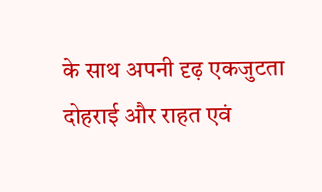के साथ अपनी दृढ़ एकजुटता दोहराई और राहत एवं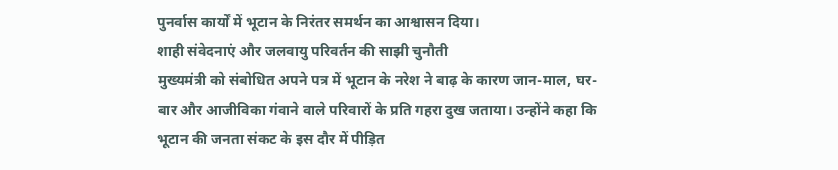पुनर्वास कार्यों में भूटान के निरंतर समर्थन का आश्वासन दिया।
शाही संवेदनाएं और जलवायु परिवर्तन की साझी चुनौती
मुख्यमंत्री को संबोधित अपने पत्र में भूटान के नरेश ने बाढ़ के कारण जान-माल, घर-बार और आजीविका गंवाने वाले परिवारों के प्रति गहरा दुख जताया। उन्होंने कहा कि भूटान की जनता संकट के इस दौर में पीड़ित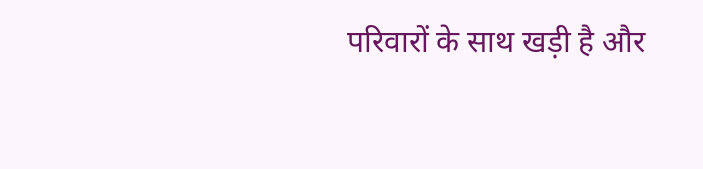परिवारों के साथ खड़ी है और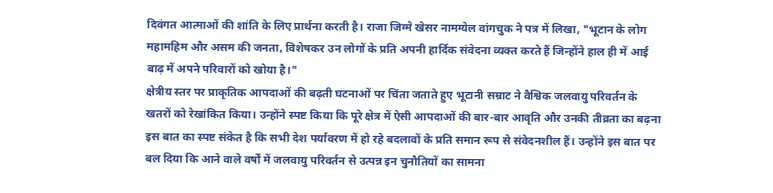दिवंगत आत्माओं की शांति के लिए प्रार्थना करती है। राजा जिग्मे खेसर नामग्येल वांगचुक ने पत्र में लिखा, "भूटान के लोग महामहिम और असम की जनता, विशेषकर उन लोगों के प्रति अपनी हार्दिक संवेदना व्यक्त करते हैं जिन्होंने हाल ही में आई बाढ़ में अपने परिवारों को खोया है।"
क्षेत्रीय स्तर पर प्राकृतिक आपदाओं की बढ़ती घटनाओं पर चिंता जताते हुए भूटानी सम्राट ने वैश्विक जलवायु परिवर्तन के खतरों को रेखांकित किया। उन्होंने स्पष्ट किया कि पूरे क्षेत्र में ऐसी आपदाओं की बार-बार आवृति और उनकी तीव्रता का बढ़ना इस बात का स्पष्ट संकेत है कि सभी देश पर्यावरण में हो रहे बदलावों के प्रति समान रूप से संवेदनशील हैं। उन्होंने इस बात पर बल दिया कि आने वाले वर्षों में जलवायु परिवर्तन से उत्पन्न इन चुनौतियों का सामना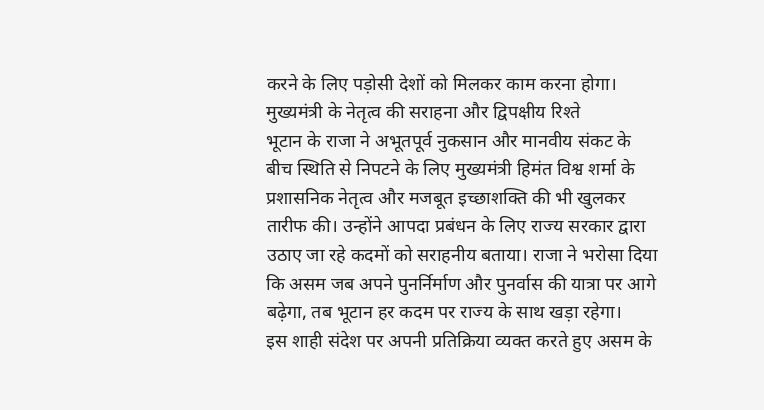करने के लिए पड़ोसी देशों को मिलकर काम करना होगा।
मुख्यमंत्री के नेतृत्व की सराहना और द्विपक्षीय रिश्ते
भूटान के राजा ने अभूतपूर्व नुकसान और मानवीय संकट के बीच स्थिति से निपटने के लिए मुख्यमंत्री हिमंत विश्व शर्मा के प्रशासनिक नेतृत्व और मजबूत इच्छाशक्ति की भी खुलकर तारीफ की। उन्होंने आपदा प्रबंधन के लिए राज्य सरकार द्वारा उठाए जा रहे कदमों को सराहनीय बताया। राजा ने भरोसा दिया कि असम जब अपने पुनर्निर्माण और पुनर्वास की यात्रा पर आगे बढ़ेगा, तब भूटान हर कदम पर राज्य के साथ खड़ा रहेगा।
इस शाही संदेश पर अपनी प्रतिक्रिया व्यक्त करते हुए असम के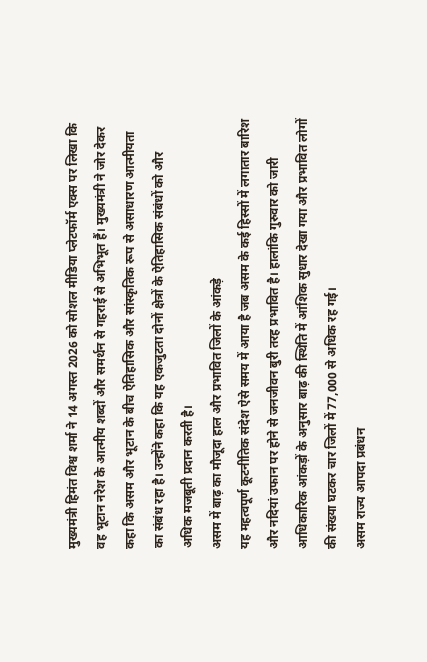मुख्यमंत्री हिमंत विश्व शर्मा ने 14 अगस्त 2026 को सोशल मीडिया प्लेटफॉर्म एक्स पर लिखा कि वह भूटान नरेश के आत्मीय शब्दों और समर्थन से गहराई से अभिभूत हैं। मुख्यमंत्री ने जोर देकर कहा कि असम और भूटान के बीच ऐतिहासिक और सांस्कृतिक रूप से असाधारण आत्मीयता का संबंध रहा है। उन्होंने कहा कि यह एकजुटता दोनों क्षेत्रों के ऐतिहासिक संबंधों को और अधिक मजबूती प्रदान करती है।
असम में बाढ़ का मौजूदा हाल और प्रभावित जिलों के आंकड़े
यह महत्वपूर्ण कूटनीतिक संदेश ऐसे समय में आया है जब असम के कई हिस्सों में लगातार बारिश और नदियां उफान पर होने से जनजीवन बुरी तरह प्रभावित है। हालांकि गुरुवार को जारी आधिकारिक आंकड़ों के अनुसार बाढ़ की स्थिति में आंशिक सुधार देखा गया और प्रभावित लोगों की संख्या घटकर चार जिलों में 77,000 से अधिक रह गई।
असम राज्य आपदा प्रबंधन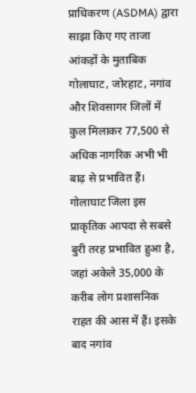प्राधिकरण (ASDMA) द्वारा साझा किए गए ताजा आंकड़ों के मुताबिक गोलाघाट, जोरहाट, नगांव और शिवसागर जिलों में कुल मिलाकर 77,500 से अधिक नागरिक अभी भी बाढ़ से प्रभावित हैं। गोलाघाट जिला इस प्राकृतिक आपदा से सबसे बुरी तरह प्रभावित हुआ है, जहां अकेले 35,000 के करीब लोग प्रशासनिक राहत की आस में हैं। इसके बाद नगांव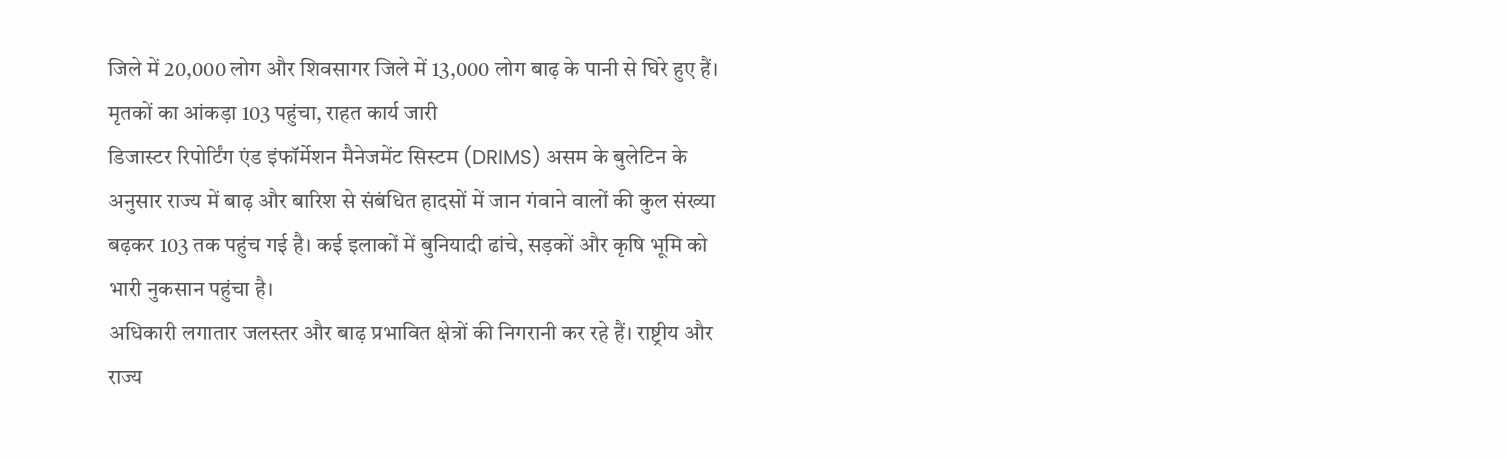जिले में 20,000 लोग और शिवसागर जिले में 13,000 लोग बाढ़ के पानी से घिरे हुए हैं।
मृतकों का आंकड़ा 103 पहुंचा, राहत कार्य जारी
डिजास्टर रिपोर्टिंग एंड इंफॉर्मेशन मैनेजमेंट सिस्टम (DRIMS) असम के बुलेटिन के अनुसार राज्य में बाढ़ और बारिश से संबंधित हादसों में जान गंवाने वालों की कुल संख्या बढ़कर 103 तक पहुंच गई है। कई इलाकों में बुनियादी ढांचे, सड़कों और कृषि भूमि को भारी नुकसान पहुंचा है।
अधिकारी लगातार जलस्तर और बाढ़ प्रभावित क्षेत्रों की निगरानी कर रहे हैं। राष्ट्रीय और राज्य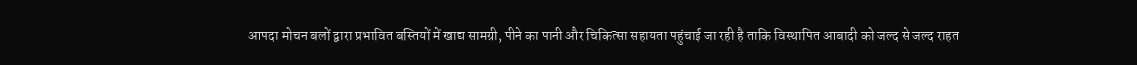आपदा मोचन बलों द्वारा प्रभावित बस्तियों में खाद्य सामग्री, पीने का पानी और चिकित्सा सहायता पहुंचाई जा रही है ताकि विस्थापित आबादी को जल्द से जल्द राहत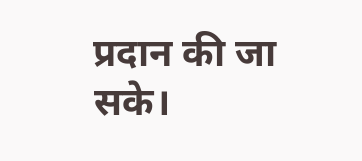प्रदान की जा सके।